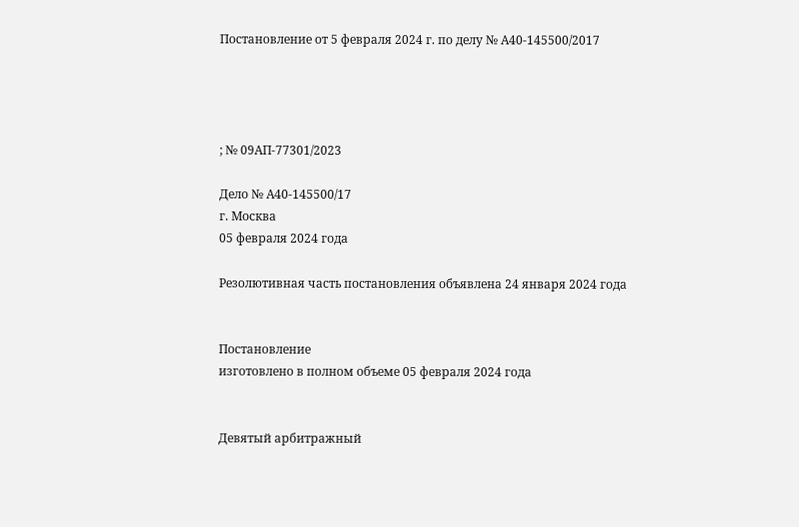Постановление от 5 февраля 2024 г. по делу № А40-145500/2017




; № 09АП-77301/2023

Дело № А40-145500/17
г. Москва
05 февраля 2024 года

Резолютивная часть постановления объявлена 24 января 2024 года


Постановление
изготовлено в полном объеме 05 февраля 2024 года


Девятый арбитражный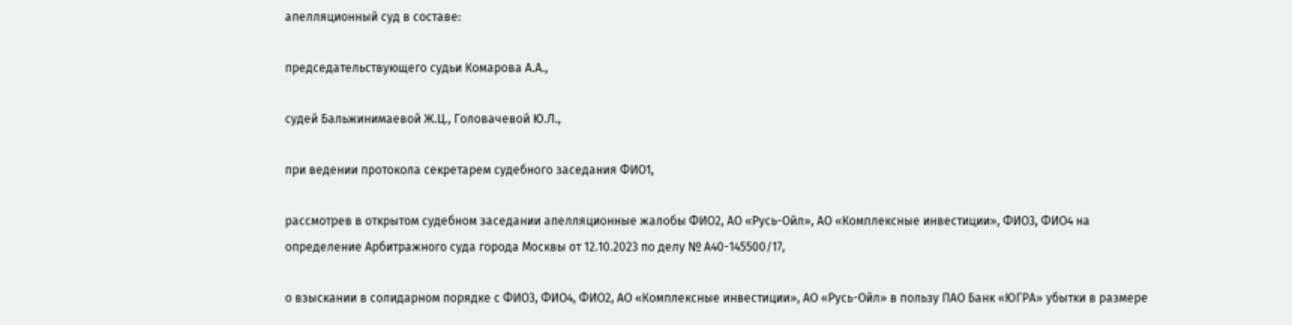апелляционный суд в составе:

председательствующего судьи Комарова А.А.,

судей Бальжинимаевой Ж.Ц., Головачевой Ю.Л.,

при ведении протокола секретарем судебного заседания ФИО1,

рассмотрев в открытом судебном заседании апелляционные жалобы ФИО2, АО «Русь-Ойл», АО «Комплексные инвестиции», ФИО3, ФИО4 на определение Арбитражного суда города Москвы от 12.10.2023 по делу № А40-145500/17,

о взыскании в солидарном порядке с ФИО3, ФИО4, ФИО2, АО «Комплексные инвестиции», АО «Русь-Ойл» в пользу ПАО Банк «ЮГРА» убытки в размере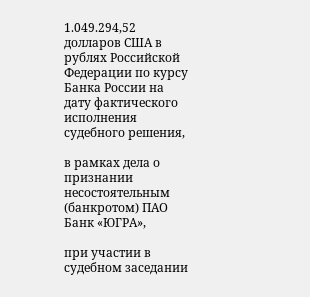1.049.294,52 долларов США в рублях Российской Федерации по курсу Банка России на дату фактического исполнения судебного решения,

в рамках дела о признании несостоятельным (банкротом) ПАО Банк «ЮГРА»,

при участии в судебном заседании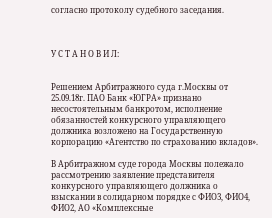согласно протоколу судебного заседания.



У С Т А Н О В И Л:


Решением Арбитражного суда г.Москвы от 25.09.18г. ПАО Банк «ЮГРА» признано несостоятельным банкротом, исполнение обязанностей конкурсного управляющего должника возложено на Государственную корпорацию «Агентство по страхованию вкладов».

В Арбитражном суде города Москвы полежало рассмотрению заявление представителя конкурсного управляющего должника о взыскании в солидарном порядке с ФИО3, ФИО4, ФИО2, АО «Комплексные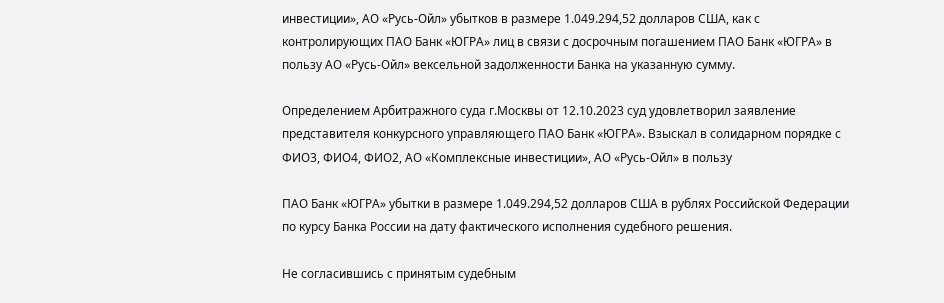инвестиции», АО «Русь-Ойл» убытков в размере 1.049.294,52 долларов США, как с контролирующих ПАО Банк «ЮГРА» лиц в связи с досрочным погашением ПАО Банк «ЮГРА» в пользу АО «Русь-Ойл» вексельной задолженности Банка на указанную сумму.

Определением Арбитражного суда г.Москвы от 12.10.2023 суд удовлетворил заявление представителя конкурсного управляющего ПАО Банк «ЮГРА». Взыскал в солидарном порядке с ФИО3, ФИО4, ФИО2, АО «Комплексные инвестиции», АО «Русь-Ойл» в пользу

ПАО Банк «ЮГРА» убытки в размере 1.049.294,52 долларов США в рублях Российской Федерации по курсу Банка России на дату фактического исполнения судебного решения.

Не согласившись с принятым судебным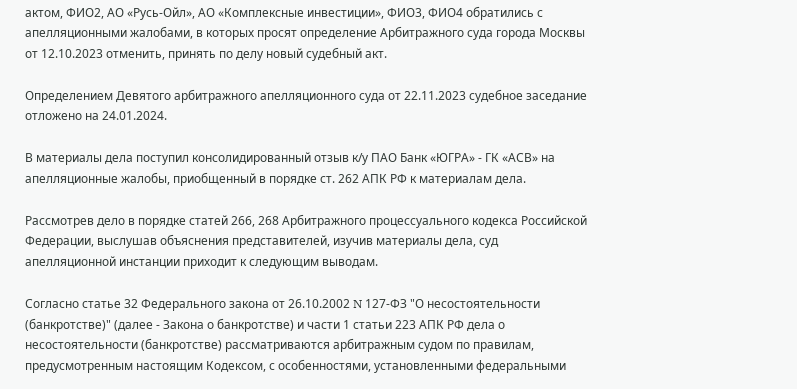актом, ФИО2, АО «Русь-Ойл», АО «Комплексные инвестиции», ФИО3, ФИО4 обратились с апелляционными жалобами, в которых просят определение Арбитражного суда города Москвы от 12.10.2023 отменить, принять по делу новый судебный акт.

Определением Девятого арбитражного апелляционного суда от 22.11.2023 судебное заседание отложено на 24.01.2024.

В материалы дела поступил консолидированный отзыв к/у ПАО Банк «ЮГРА» - ГК «АСВ» на апелляционные жалобы, приобщенный в порядке ст. 262 АПК РФ к материалам дела.

Рассмотрев дело в порядке статей 266, 268 Арбитражного процессуального кодекса Российской Федерации, выслушав объяснения представителей, изучив материалы дела, суд апелляционной инстанции приходит к следующим выводам.

Согласно статье 32 Федерального закона от 26.10.2002 N 127-ФЗ "О несостоятельности (банкротстве)" (далее - Закона о банкротстве) и части 1 статьи 223 АПК РФ дела о несостоятельности (банкротстве) рассматриваются арбитражным судом по правилам, предусмотренным настоящим Кодексом, с особенностями, установленными федеральными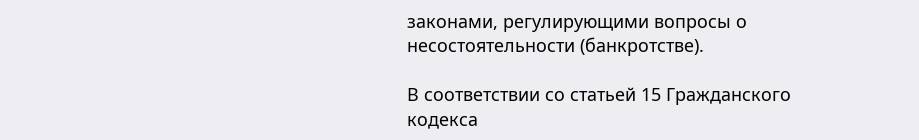законами, регулирующими вопросы о несостоятельности (банкротстве).

В соответствии со статьей 15 Гражданского кодекса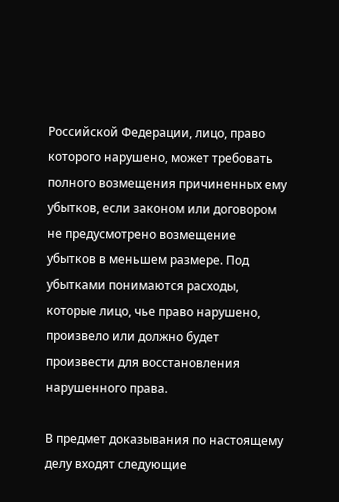Российской Федерации, лицо, право которого нарушено, может требовать полного возмещения причиненных ему убытков, если законом или договором не предусмотрено возмещение убытков в меньшем размере. Под убытками понимаются расходы, которые лицо, чье право нарушено, произвело или должно будет произвести для восстановления нарушенного права.

В предмет доказывания по настоящему делу входят следующие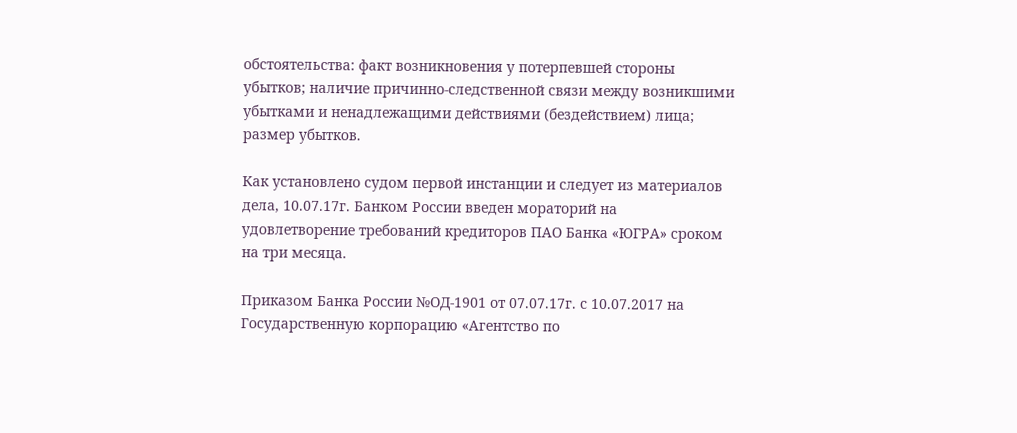обстоятельства: факт возникновения у потерпевшей стороны убытков; наличие причинно-следственной связи между возникшими убытками и ненадлежащими действиями (бездействием) лица; размер убытков.

Как установлено судом первой инстанции и следует из материалов дела, 10.07.17г. Банком России введен мораторий на удовлетворение требований кредиторов ПАО Банка «ЮГРА» сроком на три месяца.

Приказом Банка России №ОД-1901 от 07.07.17г. с 10.07.2017 на Государственную корпорацию «Агентство по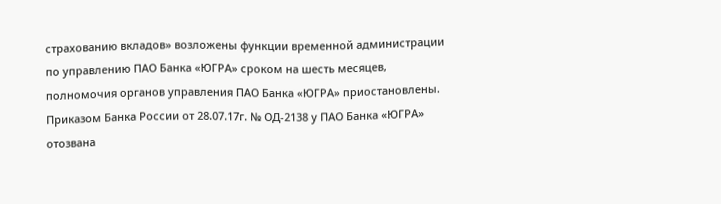страхованию вкладов» возложены функции временной администрации по управлению ПАО Банка «ЮГРА» сроком на шесть месяцев, полномочия органов управления ПАО Банка «ЮГРА» приостановлены. Приказом Банка России от 28.07.17г. № ОД-2138 у ПАО Банка «ЮГРА» отозвана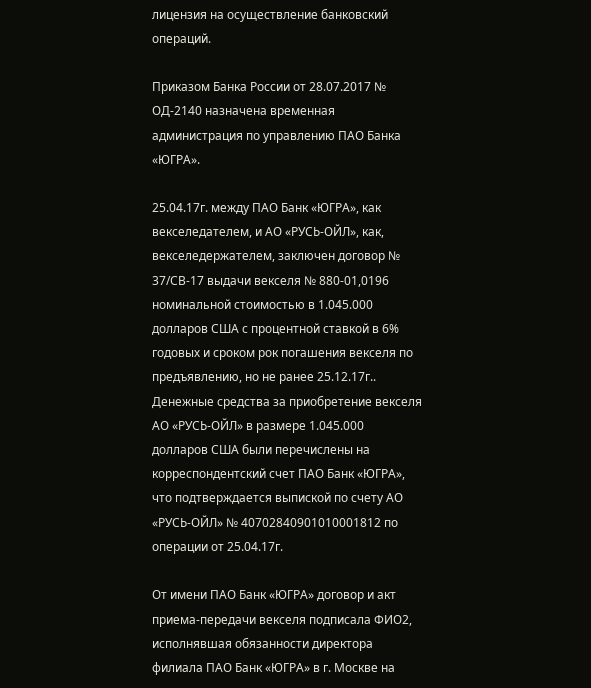лицензия на осуществление банковский операций.

Приказом Банка России от 28.07.2017 № ОД-2140 назначена временная администрация по управлению ПАО Банка «ЮГРА».

25.04.17г. между ПАО Банк «ЮГРА», как векселедателем, и АО «РУСЬ-ОЙЛ», как, векселедержателем, заключен договор № 37/СВ-17 выдачи векселя № 880-01,0196 номинальной стоимостью в 1.045.000 долларов США с процентной ставкой в 6% годовых и сроком рок погашения векселя по предъявлению, но не ранее 25.12.17г.. Денежные средства за приобретение векселя АО «РУСЬ-ОЙЛ» в размере 1.045.000 долларов США были перечислены на корреспондентский счет ПАО Банк «ЮГРА», что подтверждается выпиской по счету АО «РУСЬ-ОЙЛ» № 40702840901010001812 по операции от 25.04.17г.

От имени ПАО Банк «ЮГРА» договор и акт приема-передачи векселя подписала ФИО2, исполнявшая обязанности директора филиала ПАО Банк «ЮГРА» в г. Москве на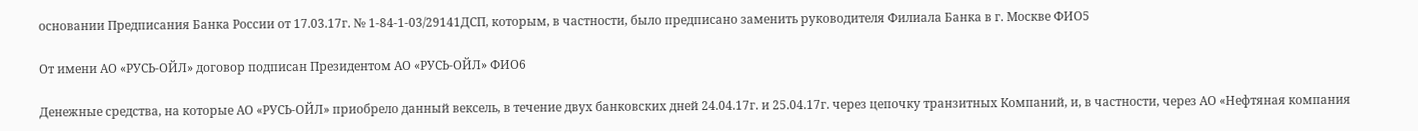основании Предписания Банка России от 17.03.17г. № 1-84-1-03/29141ДСП, которым, в частности, было предписано заменить руководителя Филиала Банка в г. Москве ФИО5

От имени АО «РУСЬ-ОЙЛ» договор подписан Президентом АО «РУСЬ-ОЙЛ» ФИО6

Денежные средства, на которые АО «РУСЬ-ОЙЛ» приобрело данный вексель, в течение двух банковских дней 24.04.17г. и 25.04.17г. через цепочку транзитных Компаний, и, в частности, через АО «Нефтяная компания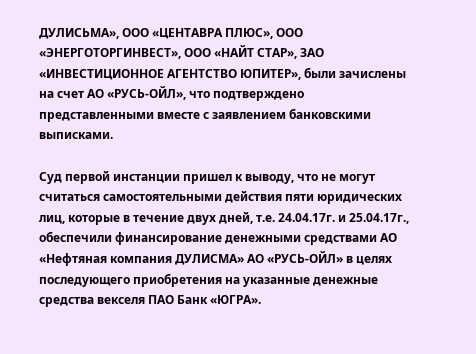ДУЛИСЬМА», ООО «ЦЕНТАВРА ПЛЮС», ООО «ЭНЕРГОТОРГИНВЕСТ», ООО «НАЙТ СТАР», ЗАО «ИНВЕСТИЦИОННОЕ АГЕНТСТВО ЮПИТЕР», были зачислены на счет АО «РУСЬ-ОЙЛ», что подтверждено представленными вместе с заявлением банковскими выписками.

Суд первой инстанции пришел к выводу, что не могут считаться самостоятельными действия пяти юридических лиц, которые в течение двух дней, т.е. 24.04.17г. и 25.04.17г., обеспечили финансирование денежными средствами АО «Нефтяная компания ДУЛИСМА» АО «РУСЬ-ОЙЛ» в целях последующего приобретения на указанные денежные средства векселя ПАО Банк «ЮГРА».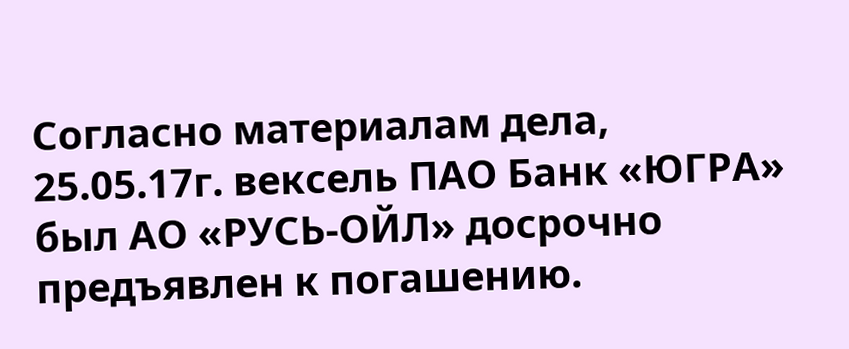Согласно материалам дела, 25.05.17г. вексель ПАО Банк «ЮГРА» был АО «РУСЬ-ОЙЛ» досрочно предъявлен к погашению.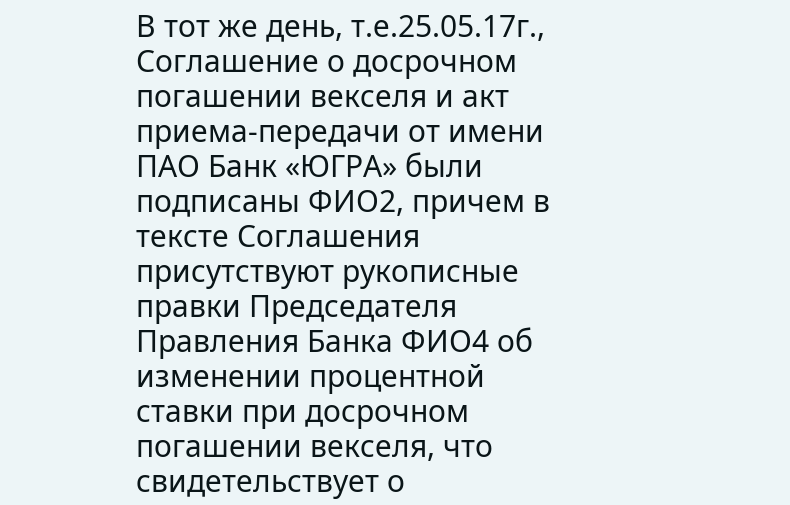В тот же день, т.е.25.05.17г., Соглашение о досрочном погашении векселя и акт приема-передачи от имени ПАО Банк «ЮГРА» были подписаны ФИО2, причем в тексте Соглашения присутствуют рукописные правки Председателя Правления Банка ФИО4 об изменении процентной ставки при досрочном погашении векселя, что свидетельствует о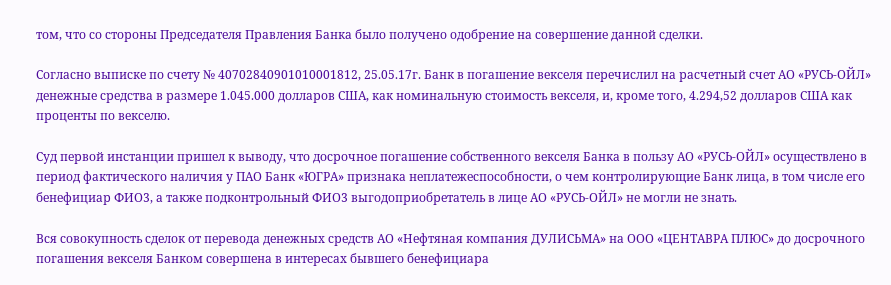том, что со стороны Председателя Правления Банка было получено одобрение на совершение данной сделки.

Согласно выписке по счету № 40702840901010001812, 25.05.17г. Банк в погашение векселя перечислил на расчетный счет АО «РУСЬ-ОЙЛ» денежные средства в размере 1.045.000 долларов США, как номинальную стоимость векселя, и, кроме того, 4.294,52 долларов США как проценты по векселю.

Суд первой инстанции пришел к выводу, что досрочное погашение собственного векселя Банка в пользу АО «РУСЬ-ОЙЛ» осуществлено в период фактического наличия у ПАО Банк «ЮГРА» признака неплатежеспособности, о чем контролирующие Банк лица, в том числе его бенефициар ФИО3, а также подконтрольный ФИО3 выгодоприобретатель в лице АО «РУСЬ-ОЙЛ» не могли не знать.

Вся совокупность сделок от перевода денежных средств АО «Нефтяная компания ДУЛИСЬМА» на ООО «ЦЕНТАВРА ПЛЮС» до досрочного погашения векселя Банком совершена в интересах бывшего бенефициара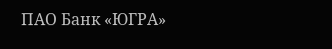ПАО Банк «ЮГРА»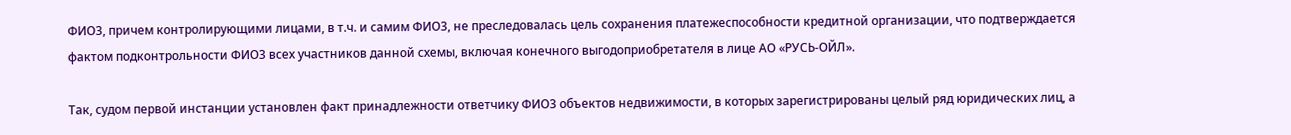ФИО3, причем контролирующими лицами, в т.ч. и самим ФИО3, не преследовалась цель сохранения платежеспособности кредитной организации, что подтверждается фактом подконтрольности ФИО3 всех участников данной схемы, включая конечного выгодоприобретателя в лице АО «РУСЬ-ОЙЛ».

Так, судом первой инстанции установлен факт принадлежности ответчику ФИО3 объектов недвижимости, в которых зарегистрированы целый ряд юридических лиц, а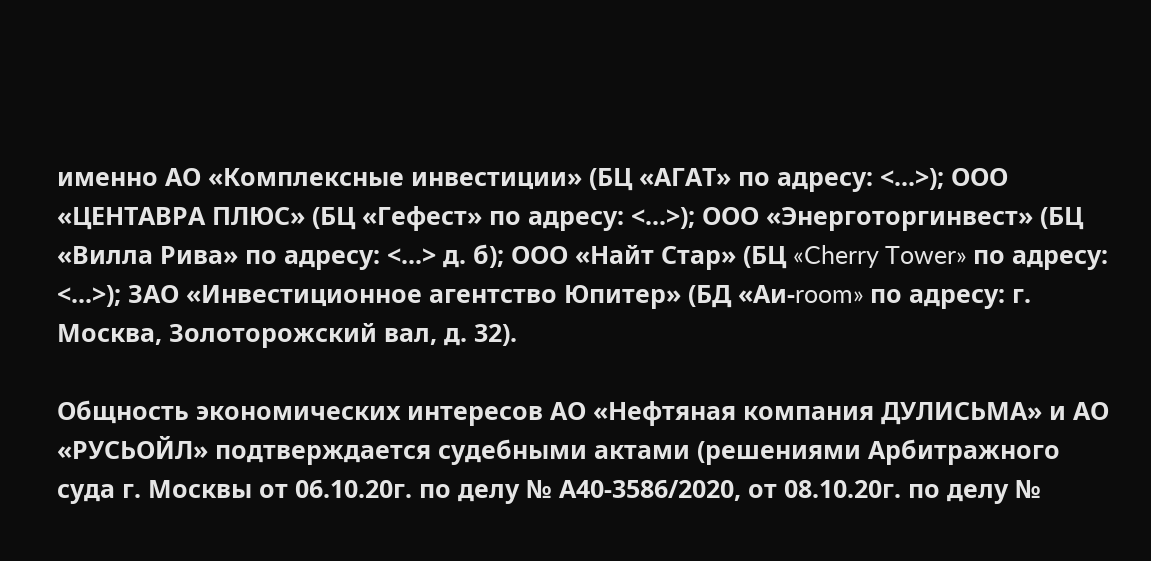именно АО «Комплексные инвестиции» (БЦ «АГАТ» по адресу: <...>); ООО «ЦЕНТАВРА ПЛЮС» (БЦ «Гефест» по адресу: <...>); ООО «Энерготоргинвест» (БЦ «Вилла Рива» по адресу: <...> д. б); ООО «Найт Стар» (БЦ «Cherry Tower» по адресу: <...>); ЗАО «Инвестиционное агентство Юпитер» (БД «Аи-room» по адресу: г. Москва, Золоторожский вал, д. 32).

Общность экономических интересов АО «Нефтяная компания ДУЛИСЬМА» и АО «РУСЬОЙЛ» подтверждается судебными актами (решениями Арбитражного суда г. Москвы от 06.10.20г. по делу № А40-3586/2020, от 08.10.20г. по делу №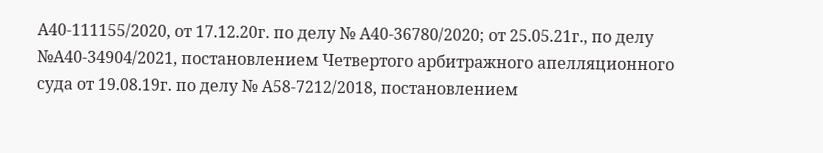А40-111155/2020, от 17.12.20г. по делу № А40-36780/2020; от 25.05.21г., по делу №А40-34904/2021, постановлением Четвертого арбитражного апелляционного суда от 19.08.19г. по делу № А58-7212/2018, постановлением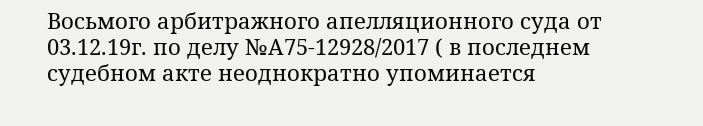Восьмого арбитражного апелляционного суда от 03.12.19г. по делу №А75-12928/2017 ( в последнем судебном акте неоднократно упоминается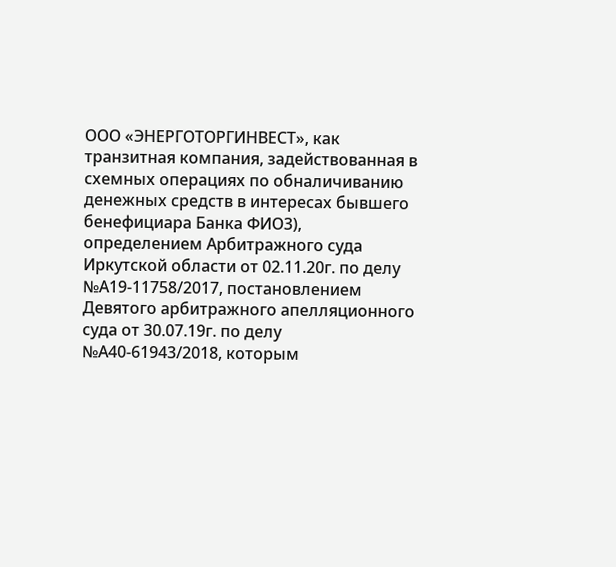ООО «ЭНЕРГОТОРГИНВЕСТ», как транзитная компания, задействованная в схемных операциях по обналичиванию денежных средств в интересах бывшего бенефициара Банка ФИО3), определением Арбитражного суда Иркутской области от 02.11.20г. по делу №А19-11758/2017, постановлением Девятого арбитражного апелляционного суда от 30.07.19г. по делу №А40-61943/2018, которым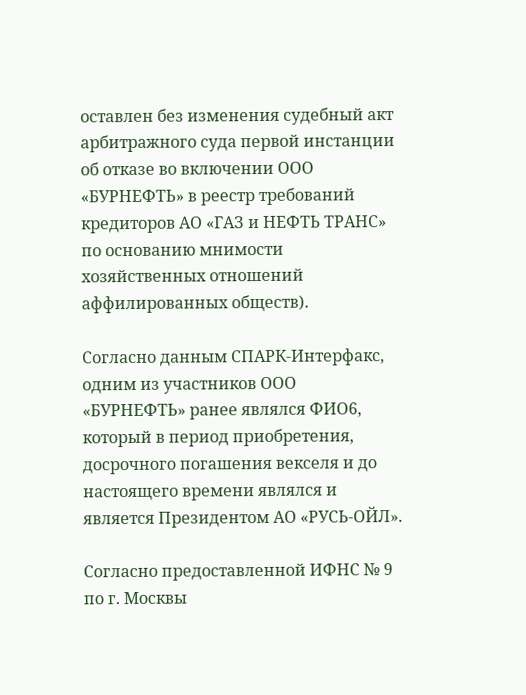оставлен без изменения судебный акт арбитражного суда первой инстанции об отказе во включении ООО «БУРНЕФТЬ» в реестр требований кредиторов АО «ГАЗ и НЕФТЬ ТРАНС» по основанию мнимости хозяйственных отношений аффилированных обществ).

Согласно данным СПАРК-Интерфакс, одним из участников ООО «БУРНЕФТЬ» ранее являлся ФИО6, который в период приобретения, досрочного погашения векселя и до настоящего времени являлся и является Президентом АО «РУСЬ-ОЙЛ».

Согласно предоставленной ИФНС № 9 по г. Москвы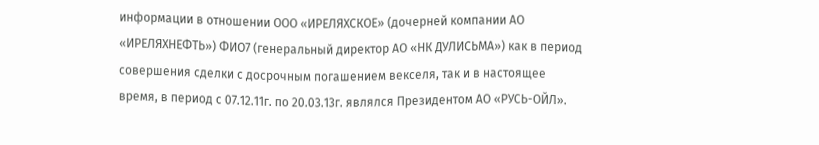информации в отношении ООО «ИРЕЛЯХСКОЕ» (дочерней компании АО «ИРЕЛЯХНЕФТЬ») ФИО7 (генеральный директор АО «НК ДУЛИСЬМА») как в период совершения сделки с досрочным погашением векселя, так и в настоящее время, в период с 07.12.11г. по 20.03.13г. являлся Президентом АО «РУСЬ-ОЙЛ».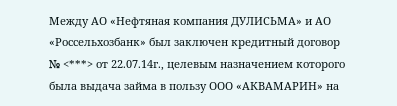Между АО «Нефтяная компания ДУЛИСЬМА» и АО «Россельхозбанк» был заключен кредитный договор № <***> от 22.07.14г., целевым назначением которого была выдача займа в пользу ООО «АКВАМАРИН» на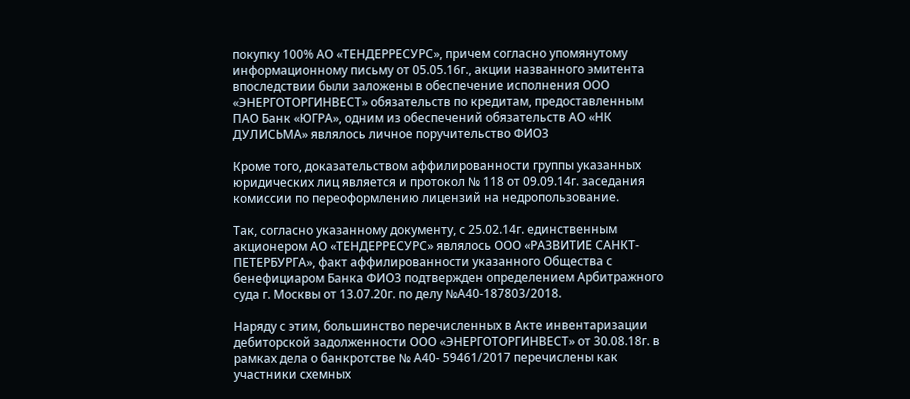покупку 100% АО «ТЕНДЕРРЕСУРС», причем согласно упомянутому информационному письму от 05.05.16г., акции названного эмитента впоследствии были заложены в обеспечение исполнения ООО «ЭНЕРГОТОРГИНВЕСТ» обязательств по кредитам, предоставленным ПАО Банк «ЮГРА», одним из обеспечений обязательств АО «НК ДУЛИСЬМА» являлось личное поручительство ФИО3

Кроме того, доказательством аффилированности группы указанных юридических лиц является и протокол № 118 от 09.09.14г. заседания комиссии по переоформлению лицензий на недропользование.

Так, согласно указанному документу, с 25.02.14г. единственным акционером АО «ТЕНДЕРРЕСУРС» являлось ООО «РАЗВИТИЕ САНКТ-ПЕТЕРБУРГА», факт аффилированности указанного Общества с бенефициаром Банка ФИО3 подтвержден определением Арбитражного суда г. Москвы от 13.07.20г. по делу №А40-187803/2018.

Наряду с этим, большинство перечисленных в Акте инвентаризации дебиторской задолженности ООО «ЭНЕРГОТОРГИНВЕСТ» от 30.08.18г. в рамках дела о банкротстве № А40- 59461/2017 перечислены как участники схемных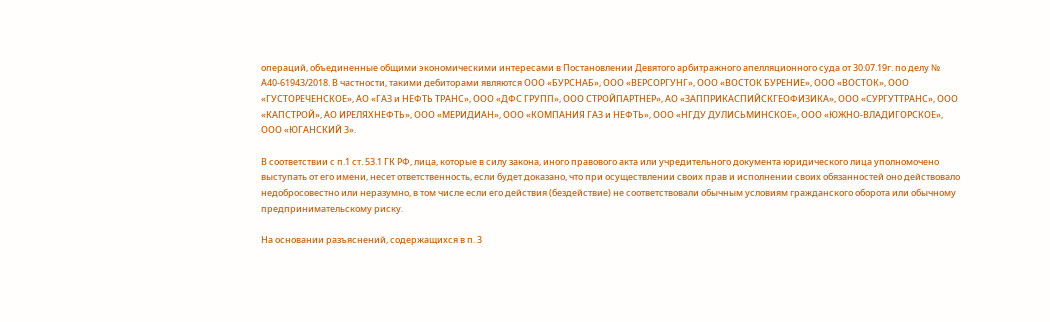операций, объединенные общими экономическими интересами в Постановлении Девятого арбитражного апелляционного суда от 30.07.19г. по делу № А40-61943/2018. В частности, такими дебиторами являются ООО «БУРСНАБ», ООО «ВЕРСОРГУНГ», ООО «ВОСТОК БУРЕНИЕ», ООО «ВОСТОК», ООО «ГУСТОРЕЧЕНСКОЕ», АО «ГАЗ и НЕФТЬ ТРАНС», ООО «ДФС ГРУПП», ООО СТРОЙПАРТНЕР», АО «ЗАППРИКАСПИЙСКГЕОФИЗИКА», ООО «СУРГУТТРАНС», ООО «КАПСТРОЙ», АО ИРЕЛЯХНЕФТЬ», ООО «МЕРИДИАН», ООО «КОМПАНИЯ ГАЗ и НЕФТЬ», ООО «НГДУ ДУЛИСЬМИНСКОЕ», ООО «ЮЖНО-ВЛАДИГОРСКОЕ», ООО «ЮГАНСКИЙ 3».

В соответствии с п.1 ст. 53.1 ГК РФ, лица, которые в силу закона, иного правового акта или учредительного документа юридического лица уполномочено выступать от его имени, несет ответственность, если будет доказано, что при осуществлении своих прав и исполнении своих обязанностей оно действовало недобросовестно или неразумно, в том числе если его действия (бездействие) не соответствовали обычным условиям гражданского оборота или обычному предпринимательскому риску.

На основании разъяснений, содержащихся в п. 3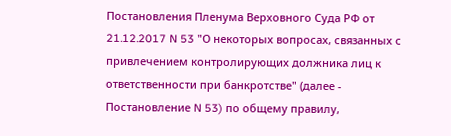Постановления Пленума Верховного Суда РФ от 21.12.2017 N 53 "О некоторых вопросах, связанных с привлечением контролирующих должника лиц к ответственности при банкротстве" (далее - Постановление N 53) по общему правилу,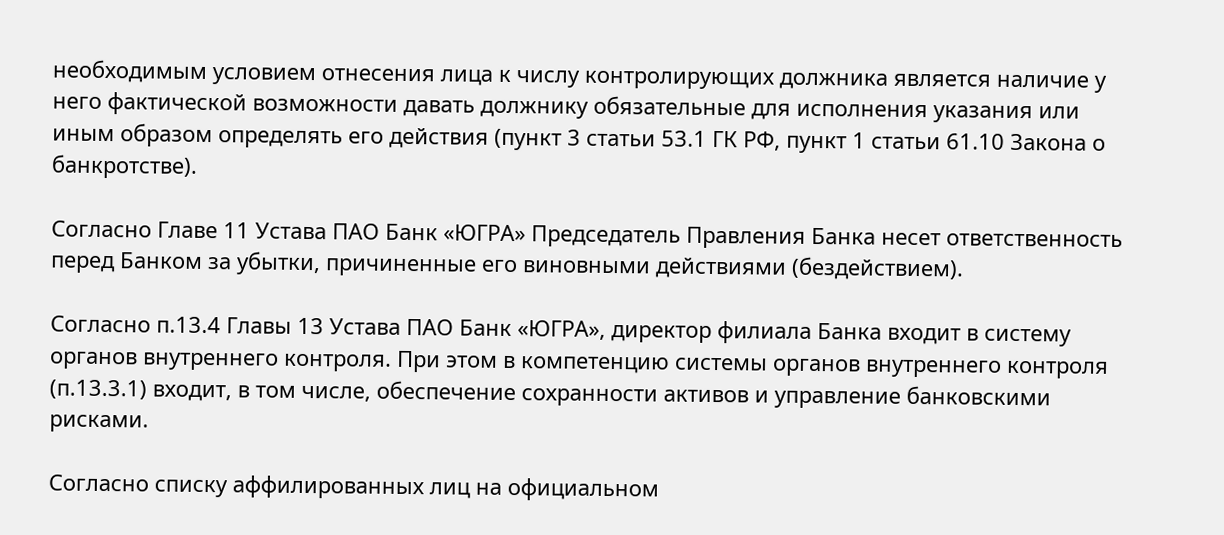необходимым условием отнесения лица к числу контролирующих должника является наличие у него фактической возможности давать должнику обязательные для исполнения указания или иным образом определять его действия (пункт 3 статьи 53.1 ГК РФ, пункт 1 статьи 61.10 Закона о банкротстве).

Согласно Главе 11 Устава ПАО Банк «ЮГРА» Председатель Правления Банка несет ответственность перед Банком за убытки, причиненные его виновными действиями (бездействием).

Согласно п.13.4 Главы 13 Устава ПАО Банк «ЮГРА», директор филиала Банка входит в систему органов внутреннего контроля. При этом в компетенцию системы органов внутреннего контроля (п.13.3.1) входит, в том числе, обеспечение сохранности активов и управление банковскими рисками.

Согласно списку аффилированных лиц на официальном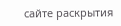сайте раскрытия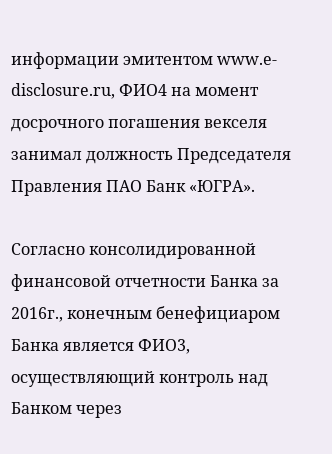информации эмитентом www.e-disclosure.ru, ФИО4 на момент досрочного погашения векселя занимал должность Председателя Правления ПАО Банк «ЮГРА».

Согласно консолидированной финансовой отчетности Банка за 2016г., конечным бенефициаром Банка является ФИО3, осуществляющий контроль над Банком через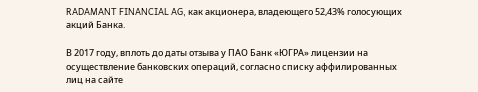RADAMANT FINANCIAL AG, как акционера, владеющего 52,43% голосующих акций Банка.

В 2017 году, вплоть до даты отзыва у ПАО Банк «ЮГРА» лицензии на осуществление банковских операций, согласно списку аффилированных лиц на сайте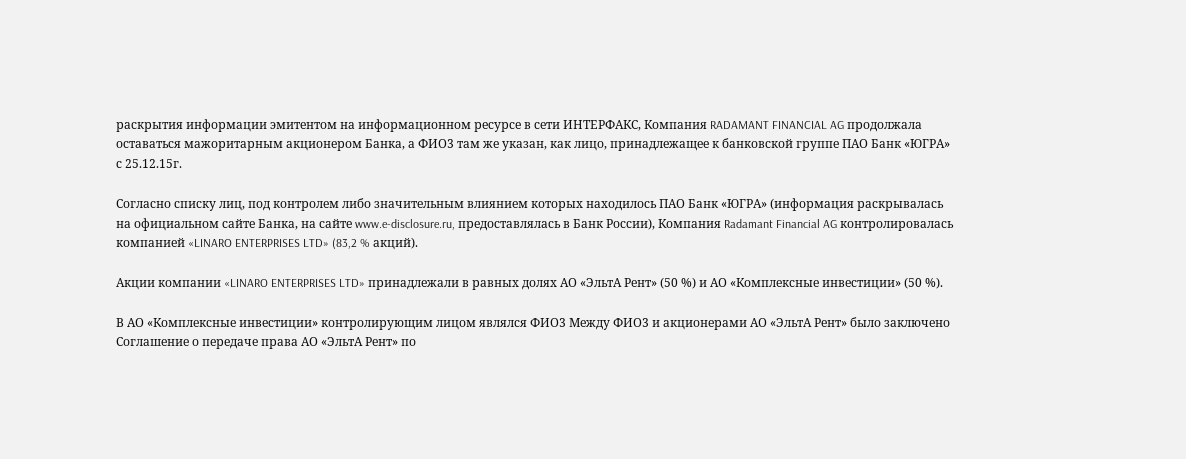раскрытия информации эмитентом на информационном ресурсе в сети ИНТЕРФАКС, Компания RADAMANT FINANCIAL AG продолжала оставаться мажоритарным акционером Банка, а ФИО3 там же указан, как лицо, принадлежащее к банковской группе ПАО Банк «ЮГРА» с 25.12.15г.

Согласно списку лиц, под контролем либо значительным влиянием которых находилось ПАО Банк «ЮГРА» (информация раскрывалась на официальном сайте Банка, на сайте www.e-disclosure.ru, предоставлялась в Банк России), Компания Radamant Financial AG контролировалась компанией «LINARO ENTERPRISES LTD» (83,2 % акций).

Акции компании «LINARO ENTERPRISES LTD» принадлежали в равных долях АО «ЭльтА Рент» (50 %) и АО «Комплексные инвестиции» (50 %).

В АО «Комплексные инвестиции» контролирующим лицом являлся ФИО3 Между ФИО3 и акционерами АО «ЭльтА Рент» было заключено Соглашение о передаче права АО «ЭльтА Рент» по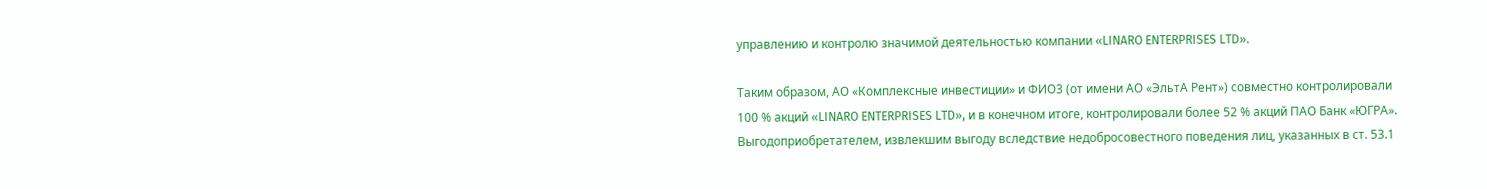управлению и контролю значимой деятельностью компании «LINARO ENTERPRISES LTD».

Таким образом, АО «Комплексные инвестиции» и ФИО3 (от имени АО «ЭльтА Рент») совместно контролировали 100 % акций «LINARO ENTERPRISES LTD», и в конечном итоге, контролировали более 52 % акций ПАО Банк «ЮГРА». Выгодоприобретателем, извлекшим выгоду вследствие недобросовестного поведения лиц, указанных в ст. 53.1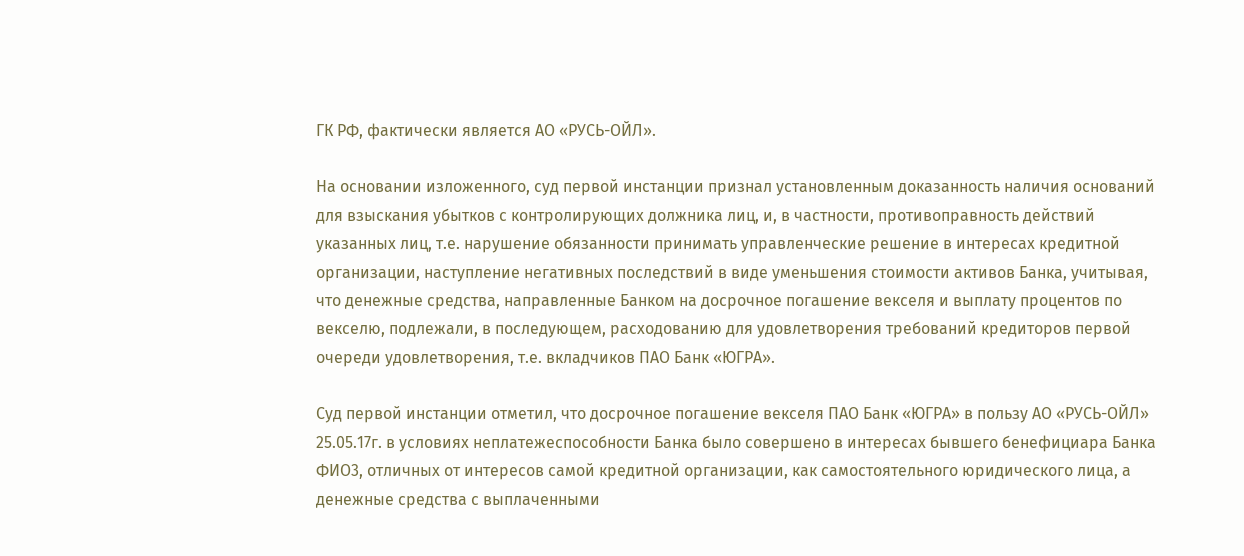ГК РФ, фактически является АО «РУСЬ-ОЙЛ».

На основании изложенного, суд первой инстанции признал установленным доказанность наличия оснований для взыскания убытков с контролирующих должника лиц, и, в частности, противоправность действий указанных лиц, т.е. нарушение обязанности принимать управленческие решение в интересах кредитной организации, наступление негативных последствий в виде уменьшения стоимости активов Банка, учитывая, что денежные средства, направленные Банком на досрочное погашение векселя и выплату процентов по векселю, подлежали, в последующем, расходованию для удовлетворения требований кредиторов первой очереди удовлетворения, т.е. вкладчиков ПАО Банк «ЮГРА».

Суд первой инстанции отметил, что досрочное погашение векселя ПАО Банк «ЮГРА» в пользу АО «РУСЬ-ОЙЛ» 25.05.17г. в условиях неплатежеспособности Банка было совершено в интересах бывшего бенефициара Банка ФИО3, отличных от интересов самой кредитной организации, как самостоятельного юридического лица, а денежные средства с выплаченными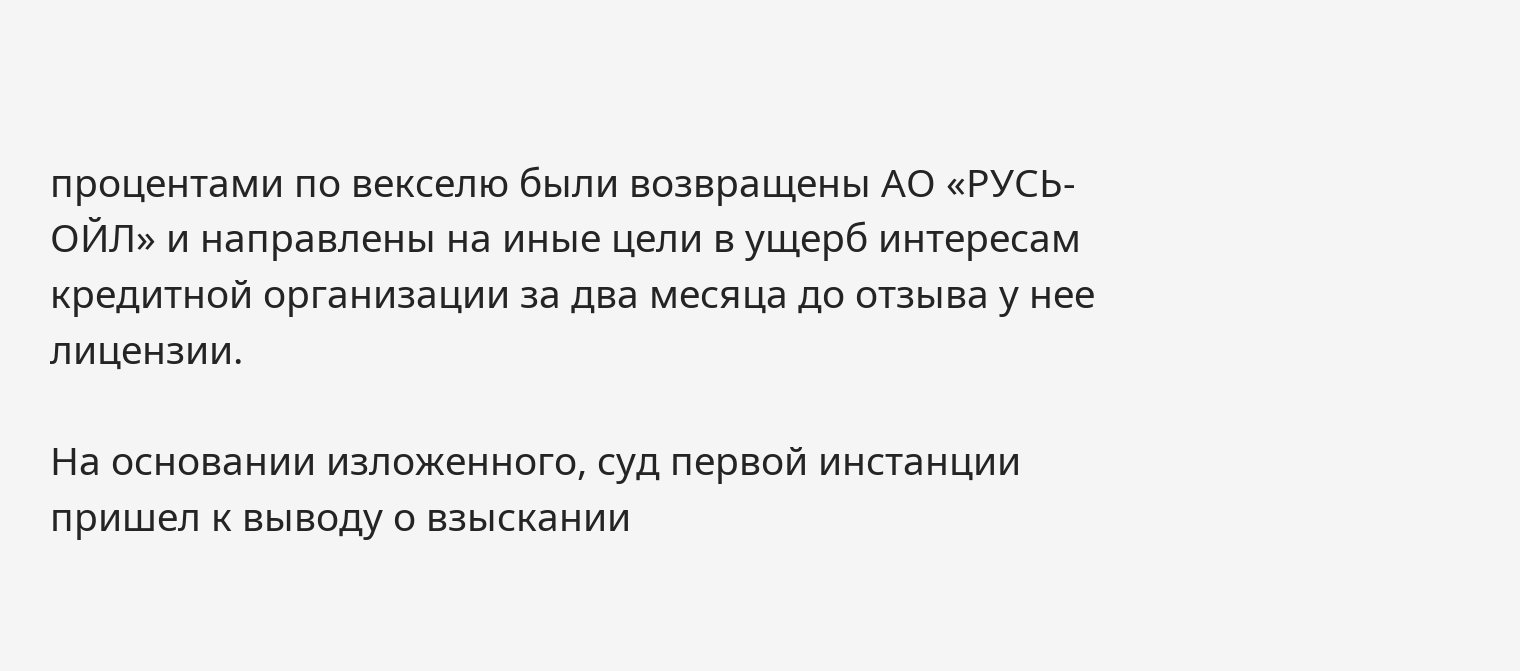процентами по векселю были возвращены АО «РУСЬ-ОЙЛ» и направлены на иные цели в ущерб интересам кредитной организации за два месяца до отзыва у нее лицензии.

На основании изложенного, суд первой инстанции пришел к выводу о взыскании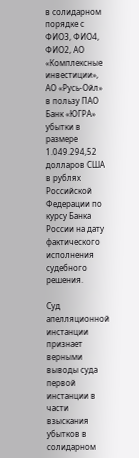в солидарном порядке с ФИО3, ФИО4, ФИО2, АО «Комплексные инвестиции», АО «Русь-Ойл» в пользу ПАО Банк «ЮГРА» убытки в размере 1.049.294,52 долларов США в рублях Российской Федерации по курсу Банка России на дату фактического исполнения судебного решения.

Суд апелляционной инстанции признает верными выводы суда первой инстанции в части взыскания убытков в солидарном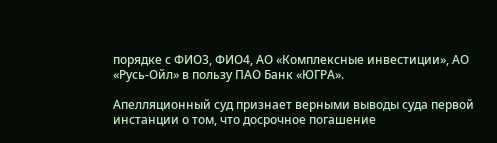порядке с ФИО3, ФИО4, АО «Комплексные инвестиции», АО «Русь-Ойл» в пользу ПАО Банк «ЮГРА».

Апелляционный суд признает верными выводы суда первой инстанции о том, что досрочное погашение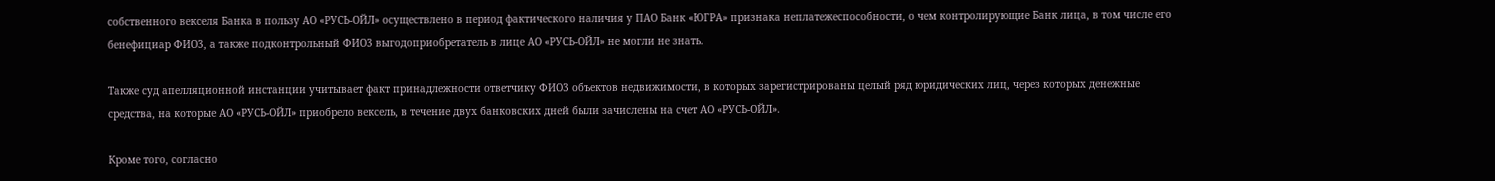собственного векселя Банка в пользу АО «РУСЬ-ОЙЛ» осуществлено в период фактического наличия у ПАО Банк «ЮГРА» признака неплатежеспособности, о чем контролирующие Банк лица, в том числе его бенефициар ФИО3, а также подконтрольный ФИО3 выгодоприобретатель в лице АО «РУСЬ-ОЙЛ» не могли не знать.

Также суд апелляционной инстанции учитывает факт принадлежности ответчику ФИО3 объектов недвижимости, в которых зарегистрированы целый ряд юридических лиц, через которых денежные средства, на которые АО «РУСЬ-ОЙЛ» приобрело вексель, в течение двух банковских дней были зачислены на счет АО «РУСЬ-ОЙЛ».

Кроме того, согласно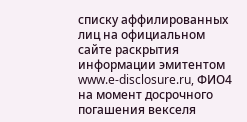списку аффилированных лиц на официальном сайте раскрытия информации эмитентом www.e-disclosure.ru, ФИО4 на момент досрочного погашения векселя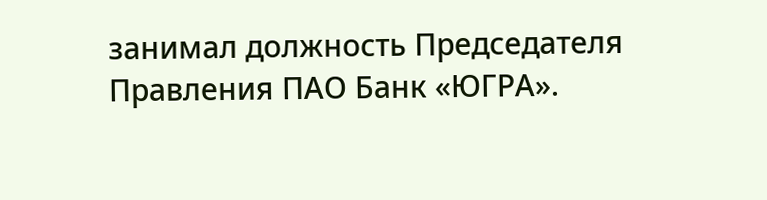занимал должность Председателя Правления ПАО Банк «ЮГРА».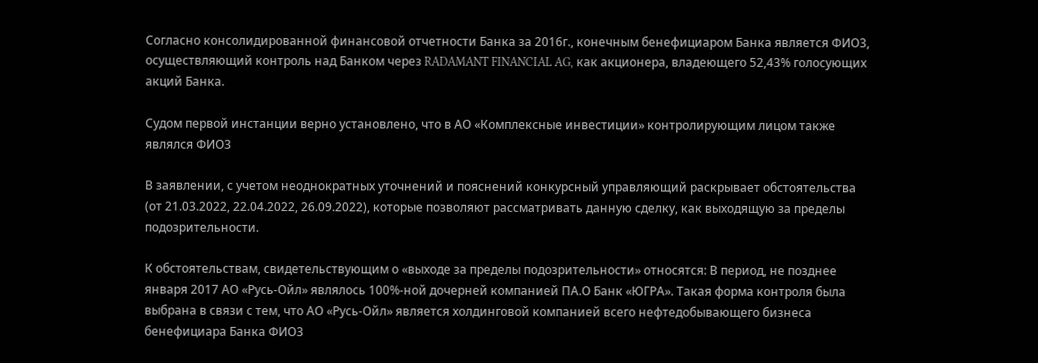Согласно консолидированной финансовой отчетности Банка за 2016г., конечным бенефициаром Банка является ФИО3, осуществляющий контроль над Банком через RADAMANT FINANCIAL AG, как акционера, владеющего 52,43% голосующих акций Банка.

Судом первой инстанции верно установлено, что в АО «Комплексные инвестиции» контролирующим лицом также являлся ФИО3

В заявлении, с учетом неоднократных уточнений и пояснений конкурсный управляющий раскрывает обстоятельства (от 21.03.2022, 22.04.2022, 26.09.2022), которые позволяют рассматривать данную сделку, как выходящую за пределы подозрительности.

К обстоятельствам, свидетельствующим о «выходе за пределы подозрительности» относятся: В период, не позднее января 2017 АО «Русь-Ойл» являлось 100%-ной дочерней компанией ПА.О Банк «ЮГРА». Такая форма контроля была выбрана в связи с тем, что АО «Русь-Ойл» является холдинговой компанией всего нефтедобывающего бизнеса бенефициара Банка ФИО3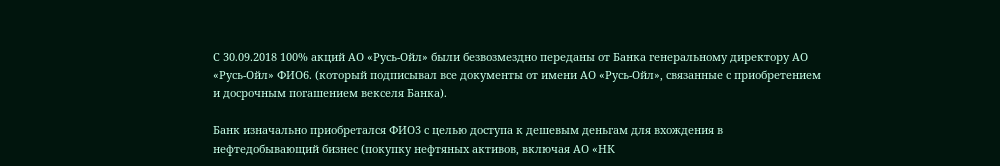С 30.09.2018 100% акций АО «Русь-Ойл» были безвозмездно переданы от Банка генеральному директору АО «Русь-Ойл» ФИО6. (который подписывал все документы от имени АО «Русь-Ойл», связанные с приобретением и досрочным погашением векселя Банка).

Банк изначально приобретался ФИО3 с целью доступа к дешевым деньгам для вхождения в нефтедобывающий бизнес (покупку нефтяных активов, включая АО «НК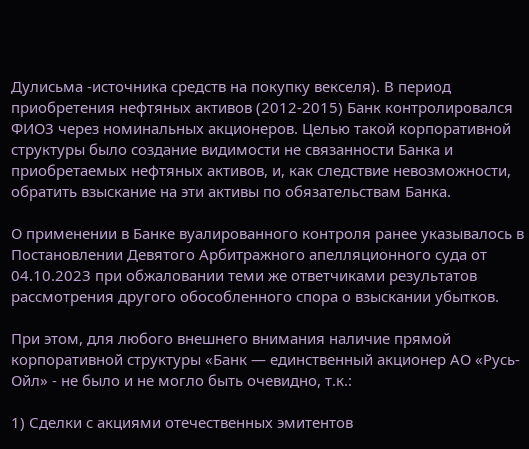Дулисьма -источника средств на покупку векселя). В период приобретения нефтяных активов (2012-2015) Банк контролировался ФИО3 через номинальных акционеров. Целью такой корпоративной структуры было создание видимости не связанности Банка и приобретаемых нефтяных активов, и, как следствие невозможности, обратить взыскание на эти активы по обязательствам Банка.

О применении в Банке вуалированного контроля ранее указывалось в Постановлении Девятого Арбитражного апелляционного суда от 04.10.2023 при обжаловании теми же ответчиками результатов рассмотрения другого обособленного спора о взыскании убытков.

При этом, для любого внешнего внимания наличие прямой корпоративной структуры «Банк — единственный акционер АО «Русь-Ойл» - не было и не могло быть очевидно, т.к.:

1) Сделки с акциями отечественных эмитентов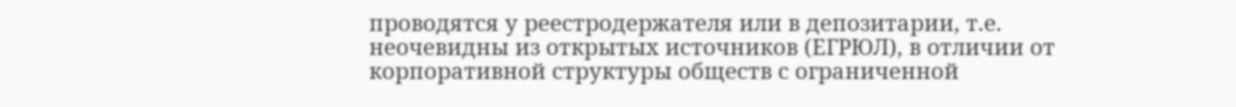проводятся у реестродержателя или в депозитарии, т.е. неочевидны из открытых источников (ЕГРЮЛ), в отличии от корпоративной структуры обществ с ограниченной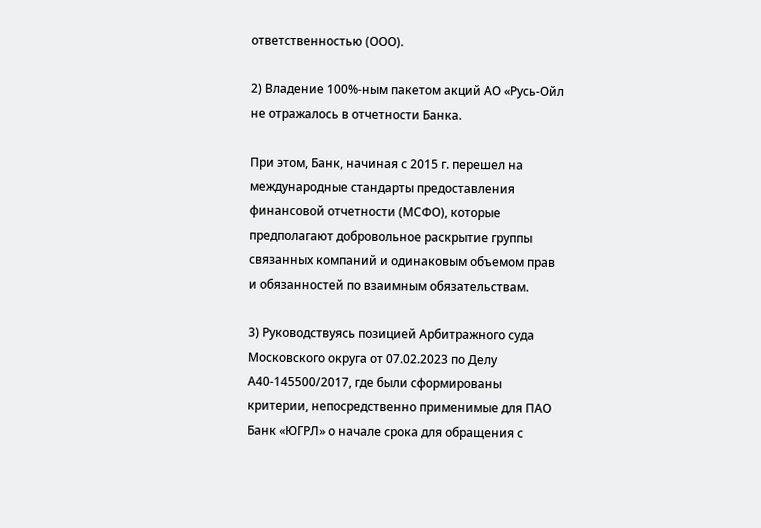ответственностью (ООО).

2) Владение 100%-ным пакетом акций АО «Русь-Ойл не отражалось в отчетности Банка.

При этом, Банк, начиная с 2015 г. перешел на международные стандарты предоставления финансовой отчетности (МСФО), которые предполагают добровольное раскрытие группы связанных компаний и одинаковым объемом прав и обязанностей по взаимным обязательствам.

3) Руководствуясь позицией Арбитражного суда Московского округа от 07.02.2023 по Делу А40-145500/2017, где были сформированы критерии, непосредственно применимые для ПАО Банк «ЮГРЛ» о начале срока для обращения с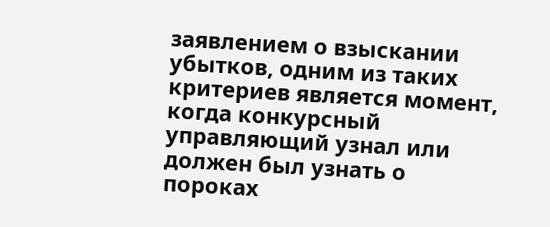заявлением о взыскании убытков, одним из таких критериев является момент, когда конкурсный управляющий узнал или должен был узнать о пороках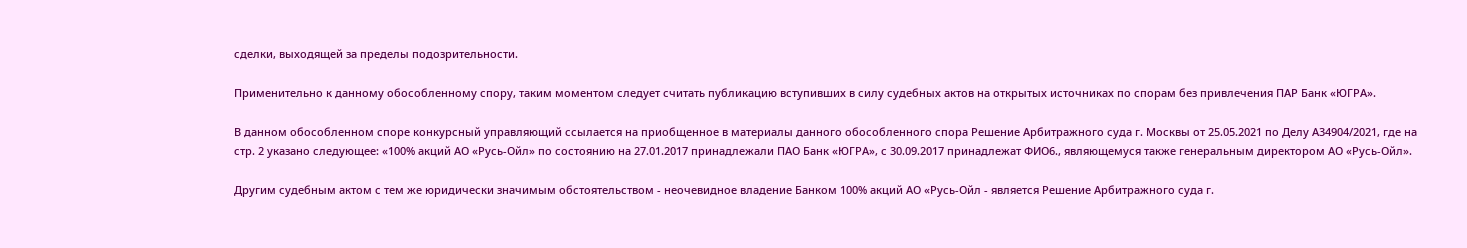сделки, выходящей за пределы подозрительности.

Применительно к данному обособленному спору, таким моментом следует считать публикацию вступивших в силу судебных актов на открытых источниках по спорам без привлечения ПАР Банк «ЮГРА».

В данном обособленном споре конкурсный управляющий ссылается на приобщенное в материалы данного обособленного спора Решение Арбитражного суда г. Москвы от 25.05.2021 по Делу А34904/2021, где на стр. 2 указано следующее: «100% акций АО «Русь-Ойл» по состоянию на 27.01.2017 принадлежали ПАО Банк «ЮГРА», с 30.09.2017 принадлежат ФИО6., являющемуся также генеральным директором АО «Русь-Ойл».

Другим судебным актом с тем же юридически значимым обстоятельством - неочевидное владение Банком 100% акций АО «Русь-Ойл - является Решение Арбитражного суда г.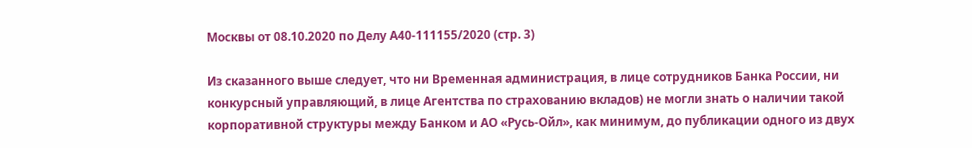Москвы от 08.10.2020 по Делу А40-111155/2020 (стр. 3)

Из сказанного выше следует, что ни Временная администрация, в лице сотрудников Банка России, ни конкурсный управляющий, в лице Агентства по страхованию вкладов) не могли знать о наличии такой корпоративной структуры между Банком и АО «Русь-Ойл», как минимум, до публикации одного из двух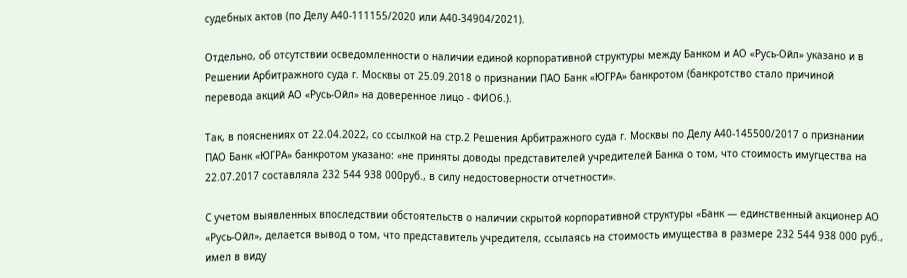судебных актов (по Делу А40-111155/2020 или А40-34904/2021).

Отдельно, об отсутствии осведомленности о наличии единой корпоративной структуры между Банком и АО «Русь-Ойл» указано и в Решении Арбитражного суда г. Москвы от 25.09.2018 о признании ПАО Банк «ЮГРА» банкротом (банкротство стало причиной перевода акций АО «Русь-Ойл» на доверенное лицо - ФИО6.).

Так, в пояснениях от 22.04.2022, со ссылкой на стр.2 Решения Арбитражного суда г. Москвы по Делу А40-145500/2017 о признании ПАО Банк «ЮГРА» банкротом указано: «не приняты доводы представителей учредителей Банка о том, что стоимость имугцества на 22.07.2017 составляла 232 544 938 000руб., в силу недостоверности отчетности».

С учетом выявленных впоследствии обстоятельств о наличии скрытой корпоративной структуры «Банк — единственный акционер АО «Русь-Ойл», делается вывод о том, что представитель учредителя, ссылаясь на стоимость имущества в размере 232 544 938 000 руб., имел в виду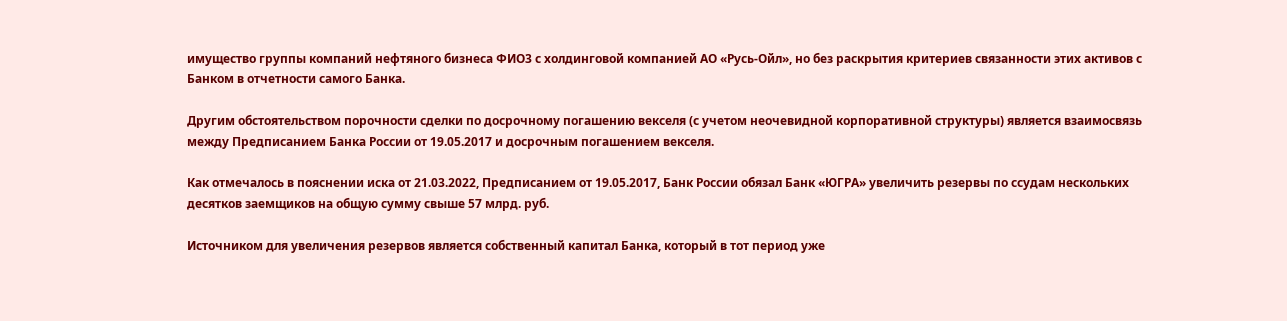имущество группы компаний нефтяного бизнеса ФИО3 с холдинговой компанией АО «Русь-Ойл», но без раскрытия критериев связанности этих активов с Банком в отчетности самого Банка.

Другим обстоятельством порочности сделки по досрочному погашению векселя (с учетом неочевидной корпоративной структуры) является взаимосвязь между Предписанием Банка России от 19.05.2017 и досрочным погашением векселя.

Как отмечалось в пояснении иска от 21.03.2022, Предписанием от 19.05.2017, Банк России обязал Банк «ЮГРА» увеличить резервы по ссудам нескольких десятков заемщиков на общую сумму свыше 57 млрд. руб.

Источником для увеличения резервов является собственный капитал Банка, который в тот период уже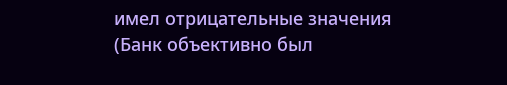имел отрицательные значения (Банк объективно был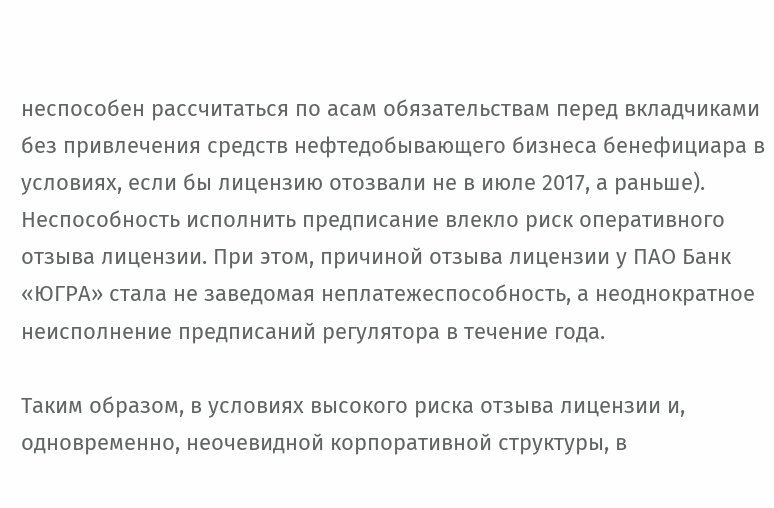неспособен рассчитаться по асам обязательствам перед вкладчиками без привлечения средств нефтедобывающего бизнеса бенефициара в условиях, если бы лицензию отозвали не в июле 2017, а раньше). Неспособность исполнить предписание влекло риск оперативного отзыва лицензии. При этом, причиной отзыва лицензии у ПАО Банк «ЮГРА» стала не заведомая неплатежеспособность, а неоднократное неисполнение предписаний регулятора в течение года.

Таким образом, в условиях высокого риска отзыва лицензии и, одновременно, неочевидной корпоративной структуры, в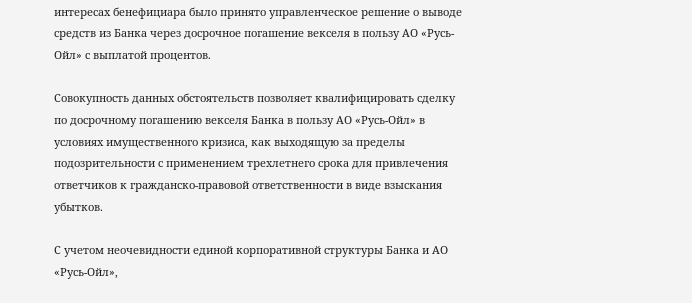интересах бенефициара было принято управленческое решение о выводе средств из Банка через досрочное погашение векселя в пользу АО «Русь-Ойл» с выплатой процентов.

Совокупность данных обстоятельств позволяет квалифицировать сделку по досрочному погашению векселя Банка в пользу АО «Русь-Ойл» в условиях имущественного кризиса, как выходящую за пределы подозрительности с применением трехлетнего срока для привлечения ответчиков к гражданско-правовой ответственности в виде взыскания убытков.

С учетом неочевидности единой корпоративной структуры Банка и АО «Русь-Ойл»,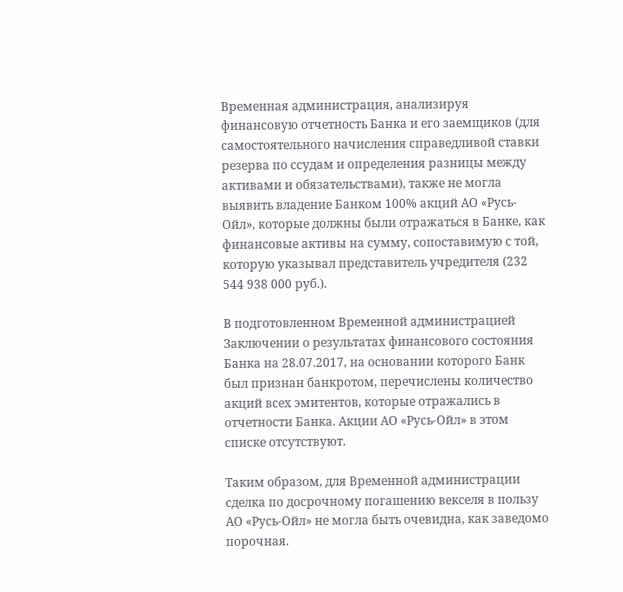Временная администрация, анализируя финансовую отчетность Банка и его заемщиков (для самостоятельного начисления справедливой ставки резерва по ссудам и определения разницы между активами и обязательствами), также не могла выявить владение Банком 100% акций АО «Русь-Ойл», которые должны были отражаться в Банке, как финансовые активы на сумму, сопоставимую с той, которую указывал представитель учредителя (232 544 938 000 руб.).

В подготовленном Временной администрацией Заключении о результатах финансового состояния Банка на 28.07.2017, на основании которого Банк был признан банкротом, перечислены количество акций всех эмитентов, которые отражались в отчетности Банка. Акции АО «Русь-Ойл» в этом списке отсутствуют.

Таким образом, для Временной администрации сделка по досрочному погашению векселя в пользу АО «Русь-Ойл» не могла быть очевидна, как заведомо порочная.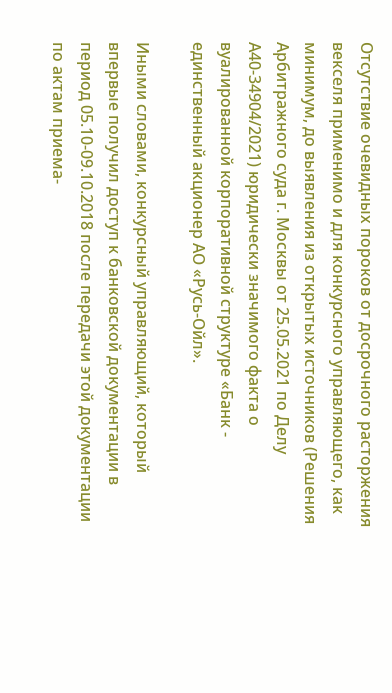Отсутствие очевидных пороков от досрочного расторжения векселя применимо и для конкурсного управляющего, как минимум, до выявления из открытых источников (Решения Арбитражного суда г. Москвы от 25.05.2021 по Делу А40-34904/2021) юридически значимого факта о вуалированной корпоративной структуре «Банк - единственный акционер АО «Русь-Ойл».

Иными словами, конкурсный управляющий, который впервые получил доступ к банковской документации в период 05.10-09.10.2018 после передачи этой документации по актам приема-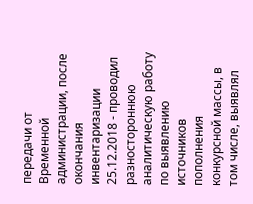передачи от Временной администрации, после окончания инвентаризации 25.12.2018 - проводил разностороннюю аналитическую работу по выявлению источников пополнения конкурсной массы, в том числе, выявлял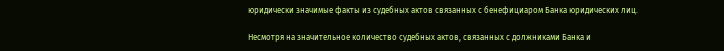юридически значимые факты из судебных актов связанных с бенефициаром Банка юридических лиц.

Несмотря на значительное количество судебных актов, связанных с должниками Банка и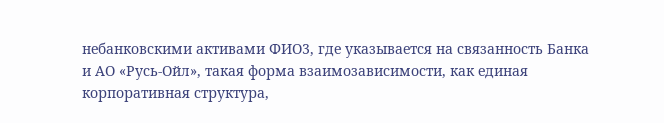небанковскими активами ФИО3, где указывается на связанность Банка и АО «Русь-Ойл», такая форма взаимозависимости, как единая корпоративная структура,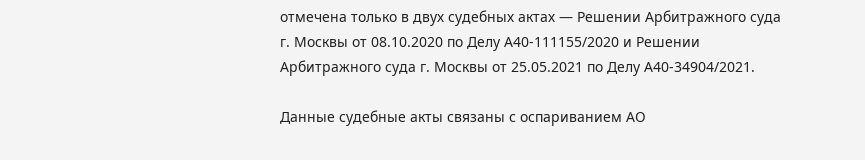отмечена только в двух судебных актах — Решении Арбитражного суда г. Москвы от 08.10.2020 по Делу А40-111155/2020 и Решении Арбитражного суда г. Москвы от 25.05.2021 по Делу А40-34904/2021.

Данные судебные акты связаны с оспариванием АО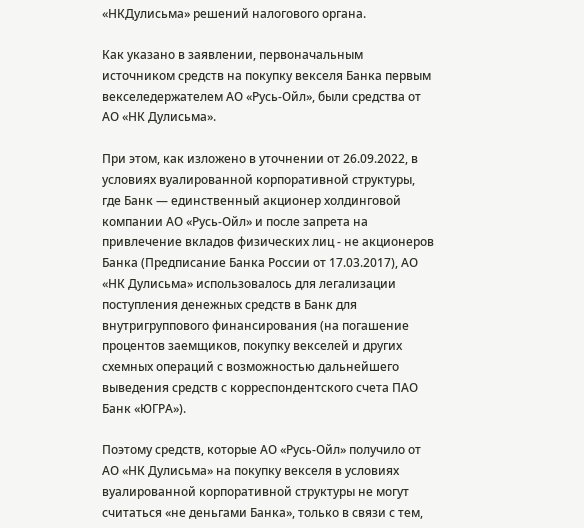«НКДулисьма» решений налогового органа.

Как указано в заявлении, первоначальным источником средств на покупку векселя Банка первым векселедержателем АО «Русь-Ойл», были средства от АО «НК Дулисьма».

При этом, как изложено в уточнении от 26.09.2022, в условиях вуалированной корпоративной структуры, где Банк — единственный акционер холдинговой компании АО «Русь-Ойл» и после запрета на привлечение вкладов физических лиц - не акционеров Банка (Предписание Банка России от 17.03.2017), АО «НК Дулисьма» использовалось для легализации поступления денежных средств в Банк для внутригруппового финансирования (на погашение процентов заемщиков, покупку векселей и других схемных операций с возможностью дальнейшего выведения средств с корреспондентского счета ПАО Банк «ЮГРА»).

Поэтому средств, которые АО «Русь-Ойл» получило от АО «НК Дулисьма» на покупку векселя в условиях вуалированной корпоративной структуры не могут считаться «не деньгами Банка», только в связи с тем,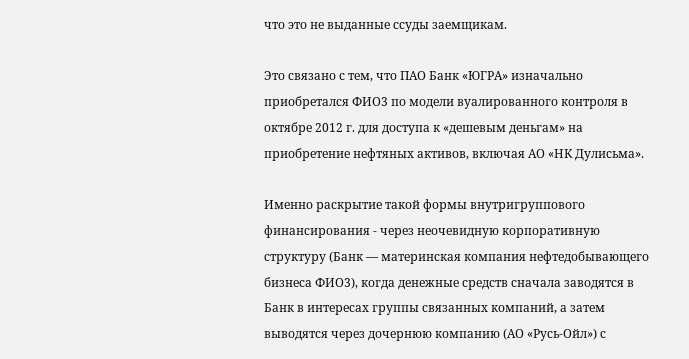что это не выданные ссуды заемщикам.

Это связано с тем, что ПАО Банк «ЮГРА» изначально приобретался ФИО3 по модели вуалированного контроля в октябре 2012 г. для доступа к «дешевым деньгам» на приобретение нефтяных активов, включая АО «НК Дулисьма».

Именно раскрытие такой формы внутригруппового финансирования - через неочевидную корпоративную структуру (Банк — материнская компания нефтедобывающего бизнеса ФИО3), когда денежные средств сначала заводятся в Банк в интересах группы связанных компаний, а затем выводятся через дочернюю компанию (АО «Русь-Ойл») с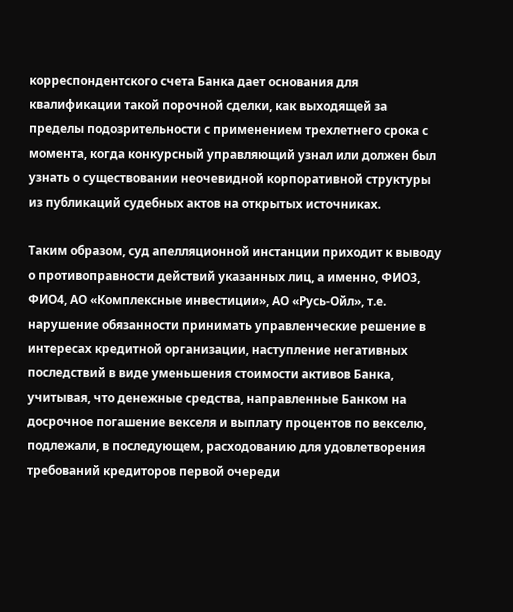корреспондентского счета Банка дает основания для квалификации такой порочной сделки, как выходящей за пределы подозрительности с применением трехлетнего срока с момента, когда конкурсный управляющий узнал или должен был узнать о существовании неочевидной корпоративной структуры из публикаций судебных актов на открытых источниках.

Таким образом, суд апелляционной инстанции приходит к выводу о противоправности действий указанных лиц, а именно, ФИО3, ФИО4, АО «Комплексные инвестиции», АО «Русь-Ойл», т.е. нарушение обязанности принимать управленческие решение в интересах кредитной организации, наступление негативных последствий в виде уменьшения стоимости активов Банка, учитывая, что денежные средства, направленные Банком на досрочное погашение векселя и выплату процентов по векселю, подлежали, в последующем, расходованию для удовлетворения требований кредиторов первой очереди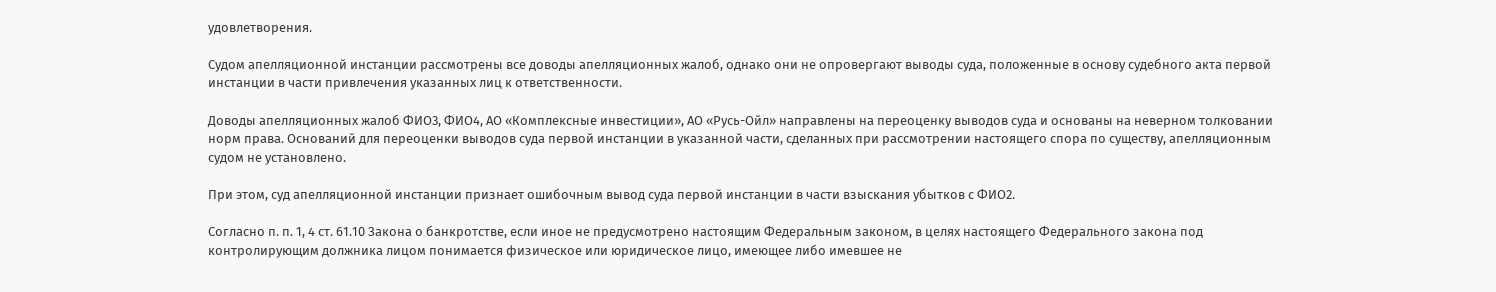удовлетворения.

Судом апелляционной инстанции рассмотрены все доводы апелляционных жалоб, однако они не опровергают выводы суда, положенные в основу судебного акта первой инстанции в части привлечения указанных лиц к ответственности.

Доводы апелляционных жалоб ФИО3, ФИО4, АО «Комплексные инвестиции», АО «Русь-Ойл» направлены на переоценку выводов суда и основаны на неверном толковании норм права. Оснований для переоценки выводов суда первой инстанции в указанной части, сделанных при рассмотрении настоящего спора по существу, апелляционным судом не установлено.

При этом, суд апелляционной инстанции признает ошибочным вывод суда первой инстанции в части взыскания убытков с ФИО2.

Согласно п. п. 1, 4 ст. 61.10 Закона о банкротстве, если иное не предусмотрено настоящим Федеральным законом, в целях настоящего Федерального закона под контролирующим должника лицом понимается физическое или юридическое лицо, имеющее либо имевшее не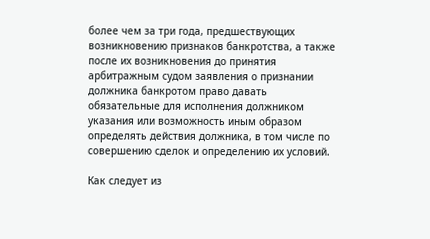более чем за три года, предшествующих возникновению признаков банкротства, а также после их возникновения до принятия арбитражным судом заявления о признании должника банкротом право давать обязательные для исполнения должником указания или возможность иным образом определять действия должника, в том числе по совершению сделок и определению их условий.

Как следует из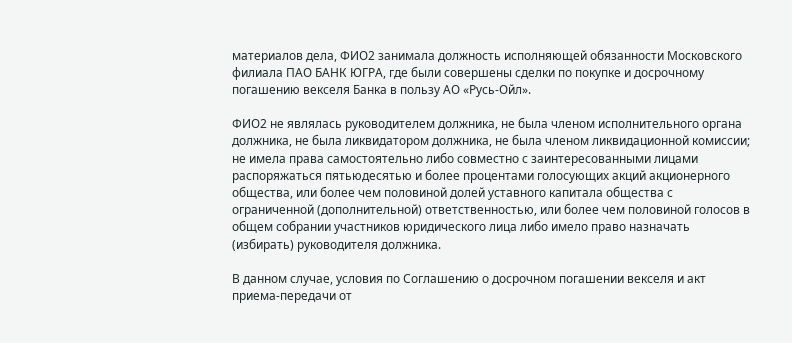материалов дела, ФИО2 занимала должность исполняющей обязанности Московского филиала ПАО БАНК ЮГРА, где были совершены сделки по покупке и досрочному погашению векселя Банка в пользу АО «Русь-Ойл».

ФИО2 не являлась руководителем должника, не была членом исполнительного органа должника, не была ликвидатором должника, не была членом ликвидационной комиссии; не имела права самостоятельно либо совместно с заинтересованными лицами распоряжаться пятьюдесятью и более процентами голосующих акций акционерного общества, или более чем половиной долей уставного капитала общества с ограниченной (дополнительной) ответственностью, или более чем половиной голосов в общем собрании участников юридического лица либо имело право назначать (избирать) руководителя должника.

В данном случае, условия по Соглашению о досрочном погашении векселя и акт приема-передачи от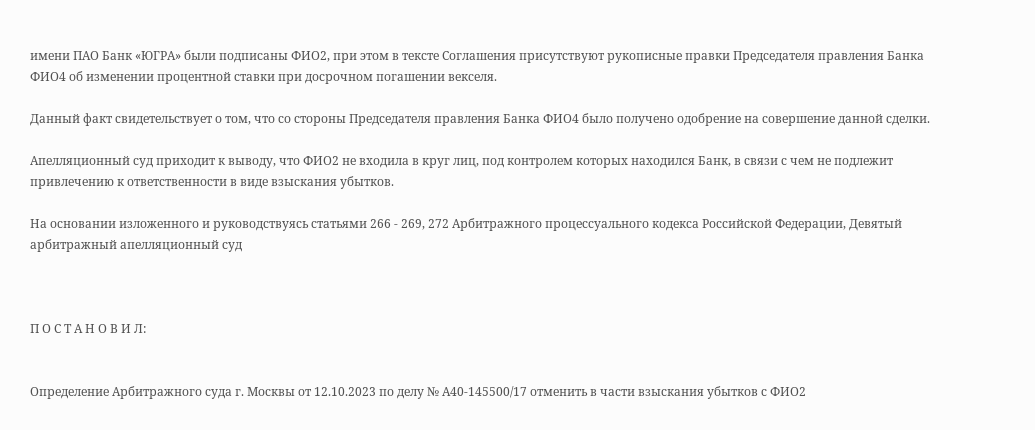имени ПАО Банк «ЮГРА» были подписаны ФИО2, при этом в тексте Соглашения присутствуют рукописные правки Председателя правления Банка ФИО4 об изменении процентной ставки при досрочном погашении векселя.

Данный факт свидетельствует о том, что со стороны Председателя правления Банка ФИО4 было получено одобрение на совершение данной сделки.

Апелляционный суд приходит к выводу, что ФИО2 не входила в круг лиц, под контролем которых находился Банк, в связи с чем не подлежит привлечению к ответственности в виде взыскания убытков.

На основании изложенного и руководствуясь статьями 266 - 269, 272 Арбитражного процессуального кодекса Российской Федерации, Девятый арбитражный апелляционный суд



П О С Т А Н О В И Л:


Определение Арбитражного суда г. Москвы от 12.10.2023 по делу № А40-145500/17 отменить в части взыскания убытков с ФИО2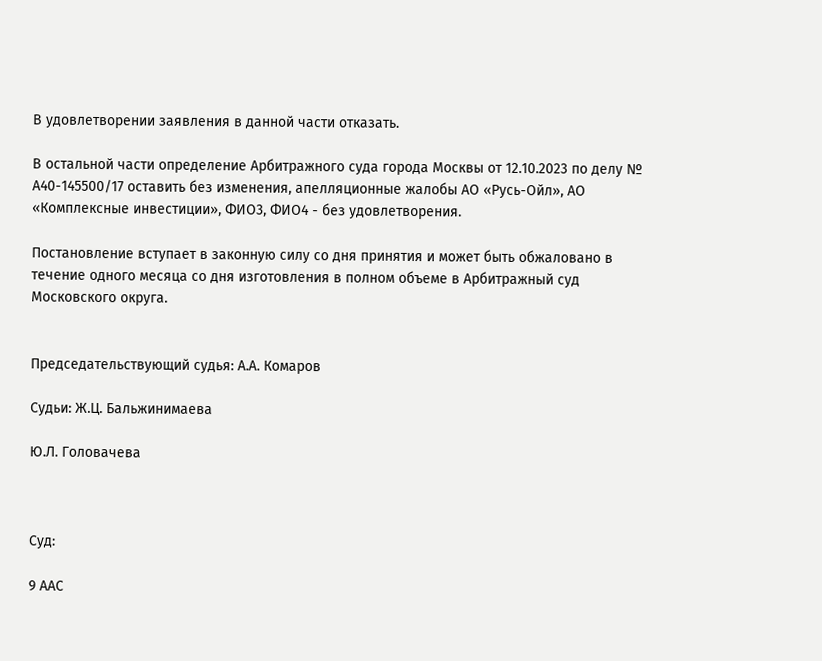В удовлетворении заявления в данной части отказать.

В остальной части определение Арбитражного суда города Москвы от 12.10.2023 по делу № А40-145500/17 оставить без изменения, апелляционные жалобы АО «Русь-Ойл», АО «Комплексные инвестиции», ФИО3, ФИО4 - без удовлетворения.

Постановление вступает в законную силу со дня принятия и может быть обжаловано в течение одного месяца со дня изготовления в полном объеме в Арбитражный суд Московского округа.


Председательствующий судья: А.А. Комаров

Судьи: Ж.Ц. Бальжинимаева

Ю.Л. Головачева



Суд:

9 ААС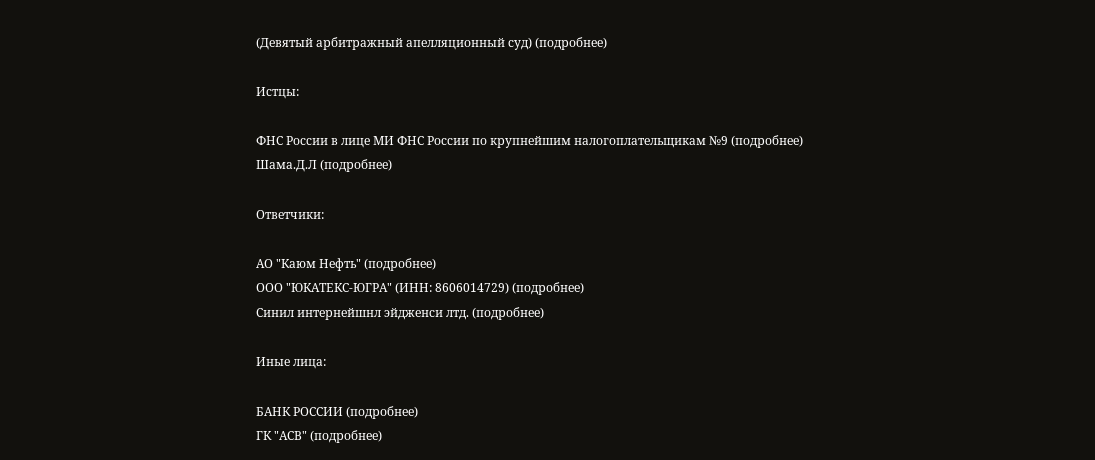(Девятый арбитражный апелляционный суд) (подробнее)

Истцы:

ФНС России в лице МИ ФНС России по крупнейшим налогоплательщикам №9 (подробнее)
Шама.Д.Л (подробнее)

Ответчики:

АО "Каюм Нефть" (подробнее)
ООО "ЮКАТЕКС-ЮГРА" (ИНН: 8606014729) (подробнее)
Синил интернейшнл эйдженси лтд. (подробнее)

Иные лица:

БАНК РОССИИ (подробнее)
ГК "АСВ" (подробнее)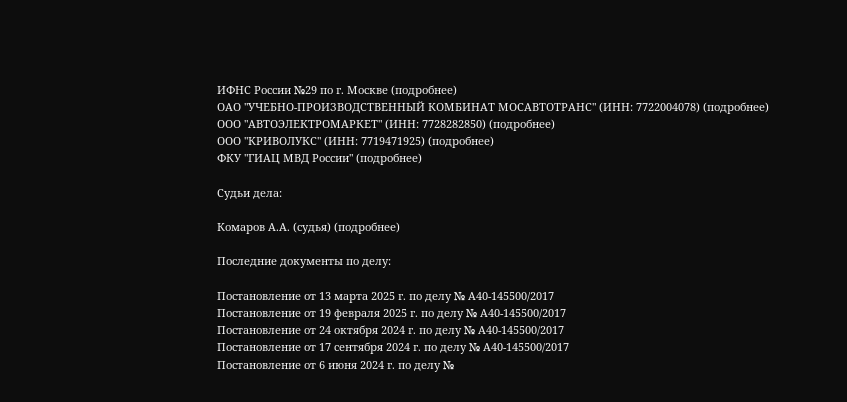ИФНС России №29 по г. Москве (подробнее)
ОАО "УЧЕБНО-ПРОИЗВОДСТВЕННЫЙ КОМБИНАТ МОСАВТОТРАНС" (ИНН: 7722004078) (подробнее)
ООО "АВТОЭЛЕКТРОМАРКЕТ" (ИНН: 7728282850) (подробнее)
ООО "КРИВОЛУКС" (ИНН: 7719471925) (подробнее)
ФКУ "ГИАЦ МВД России" (подробнее)

Судьи дела:

Комаров А.А. (судья) (подробнее)

Последние документы по делу:

Постановление от 13 марта 2025 г. по делу № А40-145500/2017
Постановление от 19 февраля 2025 г. по делу № А40-145500/2017
Постановление от 24 октября 2024 г. по делу № А40-145500/2017
Постановление от 17 сентября 2024 г. по делу № А40-145500/2017
Постановление от 6 июня 2024 г. по делу №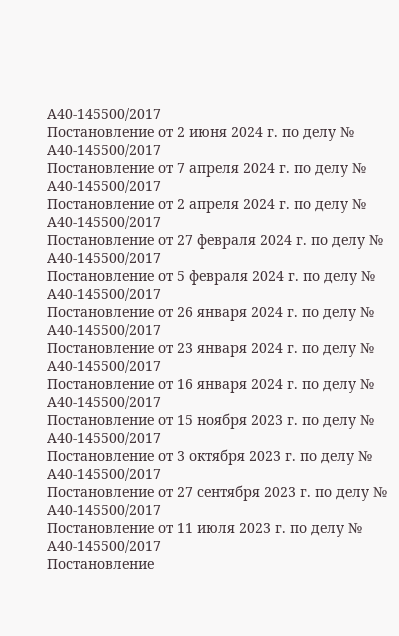А40-145500/2017
Постановление от 2 июня 2024 г. по делу № А40-145500/2017
Постановление от 7 апреля 2024 г. по делу № А40-145500/2017
Постановление от 2 апреля 2024 г. по делу № А40-145500/2017
Постановление от 27 февраля 2024 г. по делу № А40-145500/2017
Постановление от 5 февраля 2024 г. по делу № А40-145500/2017
Постановление от 26 января 2024 г. по делу № А40-145500/2017
Постановление от 23 января 2024 г. по делу № А40-145500/2017
Постановление от 16 января 2024 г. по делу № А40-145500/2017
Постановление от 15 ноября 2023 г. по делу № А40-145500/2017
Постановление от 3 октября 2023 г. по делу № А40-145500/2017
Постановление от 27 сентября 2023 г. по делу № А40-145500/2017
Постановление от 11 июля 2023 г. по делу № А40-145500/2017
Постановление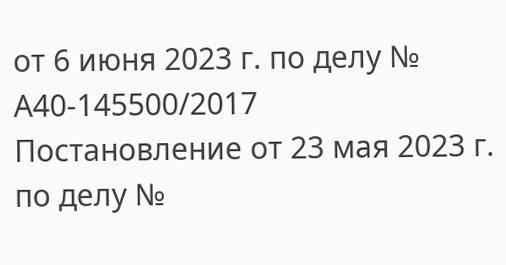от 6 июня 2023 г. по делу № А40-145500/2017
Постановление от 23 мая 2023 г. по делу №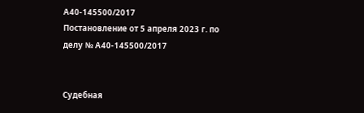А40-145500/2017
Постановление от 5 апреля 2023 г. по делу № А40-145500/2017


Судебная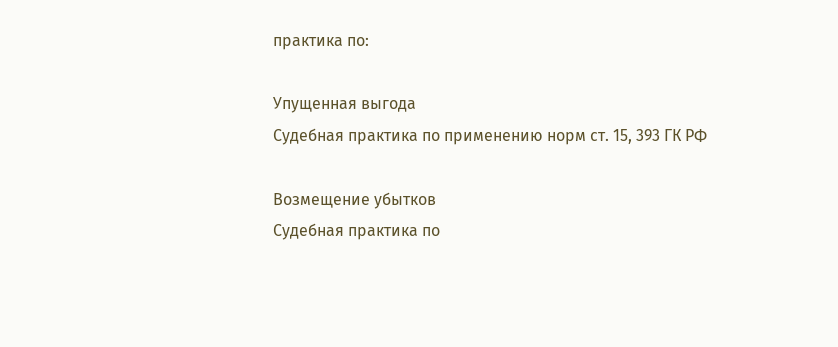практика по:

Упущенная выгода
Судебная практика по применению норм ст. 15, 393 ГК РФ

Возмещение убытков
Судебная практика по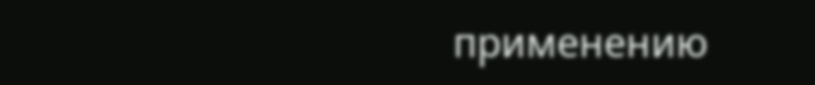применению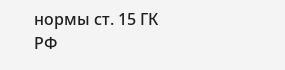нормы ст. 15 ГК РФ